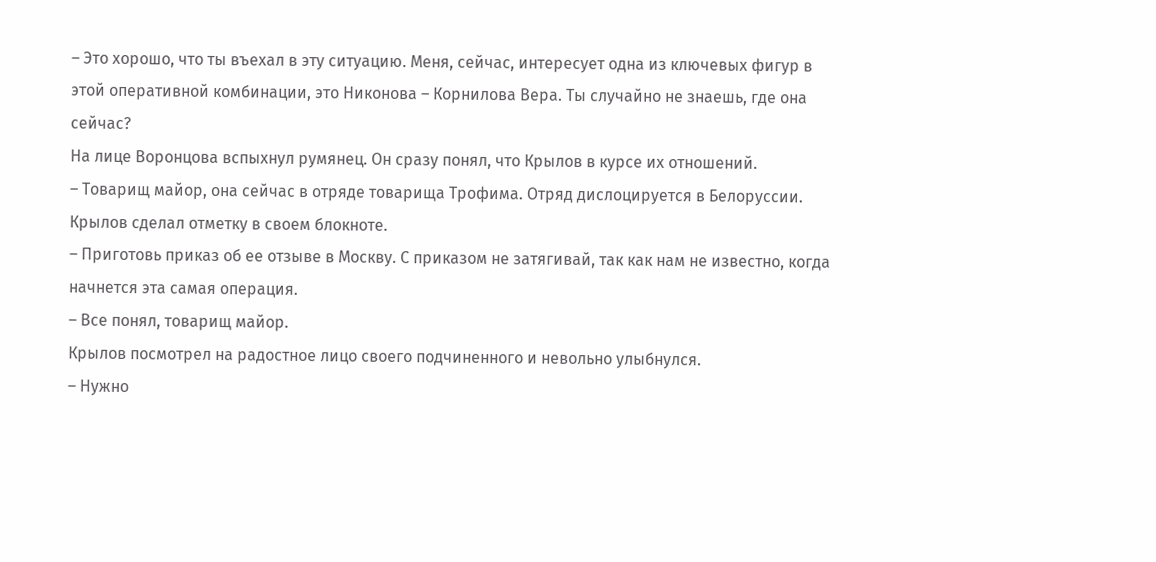– Это хорошо, что ты въехал в эту ситуацию. Меня, сейчас, интересует одна из ключевых фигур в этой оперативной комбинации, это Никонова – Корнилова Вера. Ты случайно не знаешь, где она сейчас?
На лице Воронцова вспыхнул румянец. Он сразу понял, что Крылов в курсе их отношений.
– Товарищ майор, она сейчас в отряде товарища Трофима. Отряд дислоцируется в Белоруссии.
Крылов сделал отметку в своем блокноте.
– Приготовь приказ об ее отзыве в Москву. С приказом не затягивай, так как нам не известно, когда начнется эта самая операция.
– Все понял, товарищ майор.
Крылов посмотрел на радостное лицо своего подчиненного и невольно улыбнулся.
– Нужно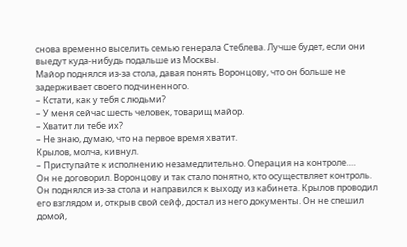снова временно выселить семью генерала Стеблева. Лучше будет, если они выедут куда-нибудь подальше из Москвы.
Майор поднялся из-за стола, давая понять Воронцову, что он больше не задерживает своего подчиненного.
– Кстати, как у тебя с людьми?
– У меня сейчас шесть человек, товарищ майор.
– Хватит ли тебе их?
– Не знаю, думаю, что на первое время хватит.
Крылов, молча, кивнул.
– Приступайте к исполнению незамедлительно. Операция на контроле….
Он не договорил. Воронцову и так стало понятно, кто осуществляет контроль. Он поднялся из-за стола и направился к выходу из кабинета. Крылов проводил его взглядом и, открыв свой сейф, достал из него документы. Он не спешил домой,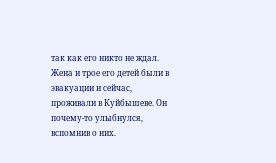так как его никто не ждал. Жена и трое его детей были в эвакуации и сейчас, проживали в Куйбышеве. Он почему-то улыбнулся, вспомнив о них.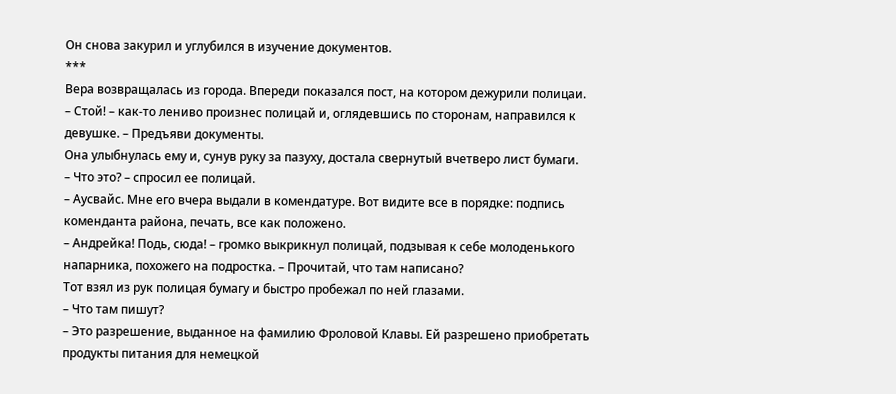Он снова закурил и углубился в изучение документов.
***
Вера возвращалась из города. Впереди показался пост, на котором дежурили полицаи.
– Стой! – как-то лениво произнес полицай и, оглядевшись по сторонам, направился к девушке. – Предъяви документы.
Она улыбнулась ему и, сунув руку за пазуху, достала свернутый вчетверо лист бумаги.
– Что это? – спросил ее полицай.
– Аусвайс. Мне его вчера выдали в комендатуре. Вот видите все в порядке: подпись коменданта района, печать, все как положено.
– Андрейка! Подь, сюда! – громко выкрикнул полицай, подзывая к себе молоденького напарника, похожего на подростка. – Прочитай, что там написано?
Тот взял из рук полицая бумагу и быстро пробежал по ней глазами.
– Что там пишут?
– Это разрешение, выданное на фамилию Фроловой Клавы. Ей разрешено приобретать продукты питания для немецкой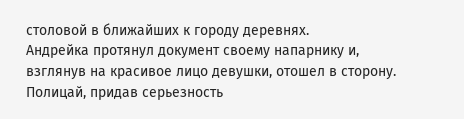столовой в ближайших к городу деревнях.
Андрейка протянул документ своему напарнику и, взглянув на красивое лицо девушки, отошел в сторону. Полицай, придав серьезность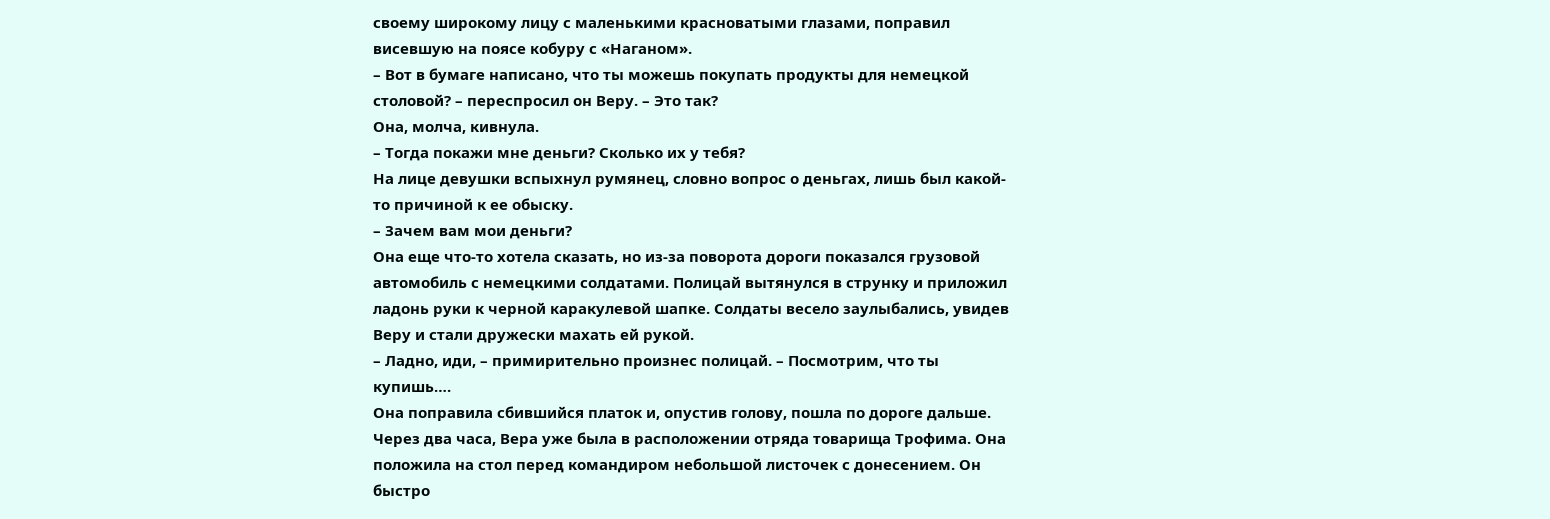своему широкому лицу с маленькими красноватыми глазами, поправил висевшую на поясе кобуру с «Наганом».
– Вот в бумаге написано, что ты можешь покупать продукты для немецкой столовой? – переспросил он Веру. – Это так?
Она, молча, кивнула.
– Тогда покажи мне деньги? Сколько их у тебя?
На лице девушки вспыхнул румянец, словно вопрос о деньгах, лишь был какой-то причиной к ее обыску.
– Зачем вам мои деньги?
Она еще что-то хотела сказать, но из-за поворота дороги показался грузовой автомобиль с немецкими солдатами. Полицай вытянулся в струнку и приложил ладонь руки к черной каракулевой шапке. Солдаты весело заулыбались, увидев Веру и стали дружески махать ей рукой.
– Ладно, иди, – примирительно произнес полицай. – Посмотрим, что ты купишь….
Она поправила сбившийся платок и, опустив голову, пошла по дороге дальше. Через два часа, Вера уже была в расположении отряда товарища Трофима. Она положила на стол перед командиром небольшой листочек с донесением. Он быстро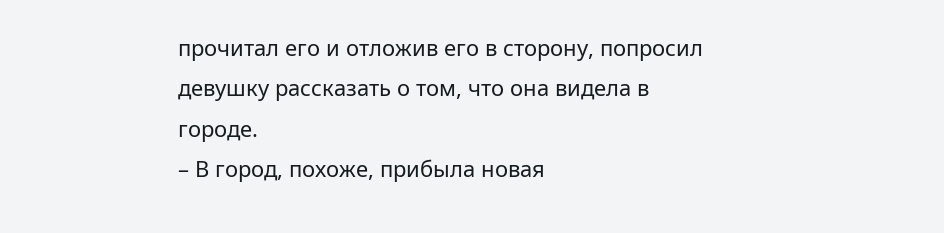прочитал его и отложив его в сторону, попросил девушку рассказать о том, что она видела в городе.
– В город, похоже, прибыла новая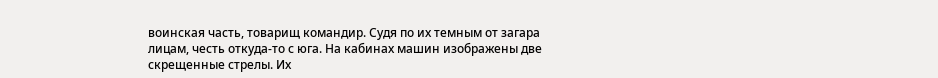воинская часть, товарищ командир. Судя по их темным от загара лицам, честь откуда-то с юга. На кабинах машин изображены две скрещенные стрелы. Их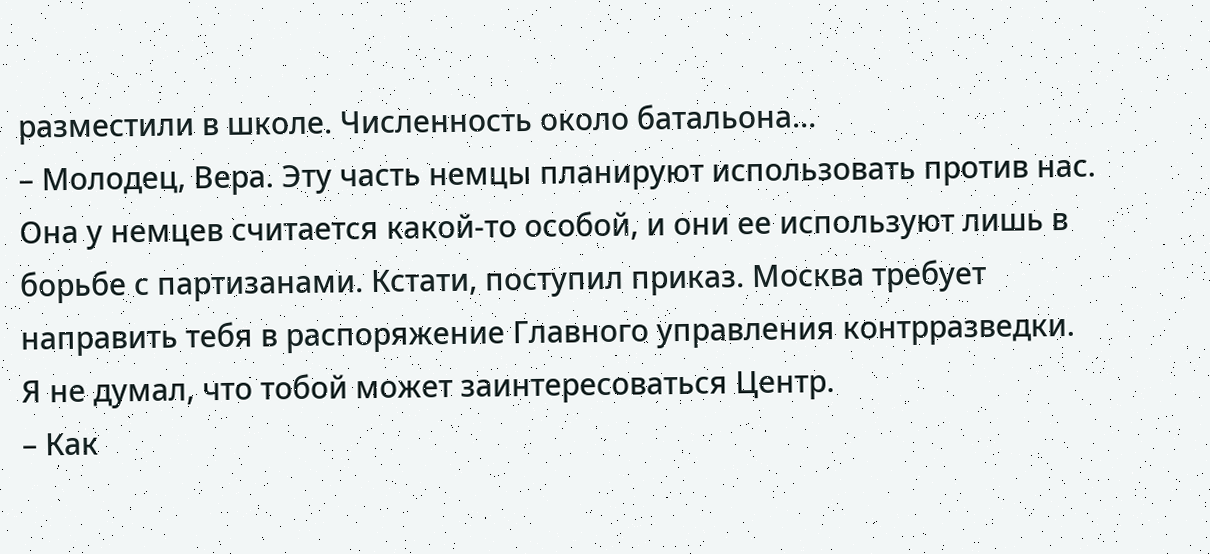разместили в школе. Численность около батальона…
– Молодец, Вера. Эту часть немцы планируют использовать против нас. Она у немцев считается какой-то особой, и они ее используют лишь в борьбе с партизанами. Кстати, поступил приказ. Москва требует направить тебя в распоряжение Главного управления контрразведки. Я не думал, что тобой может заинтересоваться Центр.
– Как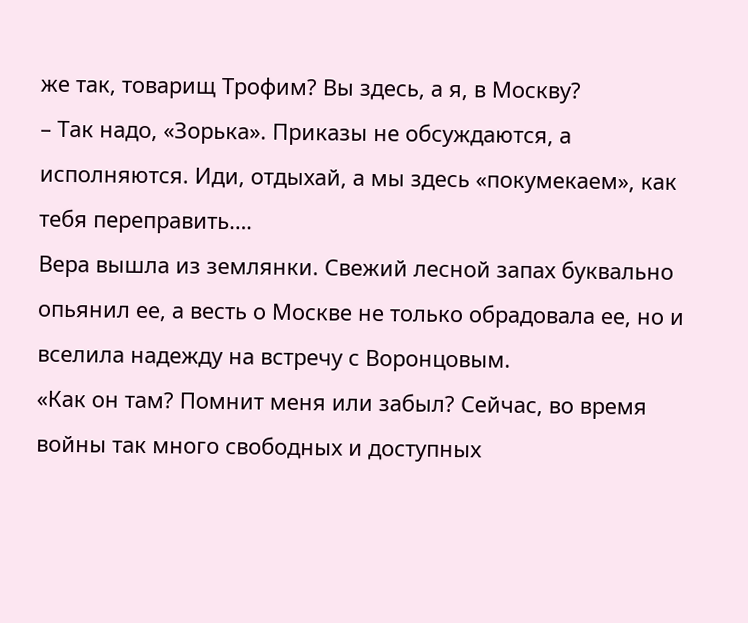же так, товарищ Трофим? Вы здесь, а я, в Москву?
– Так надо, «Зорька». Приказы не обсуждаются, а исполняются. Иди, отдыхай, а мы здесь «покумекаем», как тебя переправить….
Вера вышла из землянки. Свежий лесной запах буквально опьянил ее, а весть о Москве не только обрадовала ее, но и вселила надежду на встречу с Воронцовым.
«Как он там? Помнит меня или забыл? Сейчас, во время войны так много свободных и доступных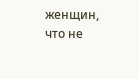женщин, что не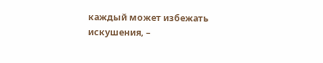каждый может избежать искушения, –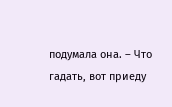подумала она. – Что гадать, вот приеду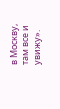в Москву, там все и увижу».